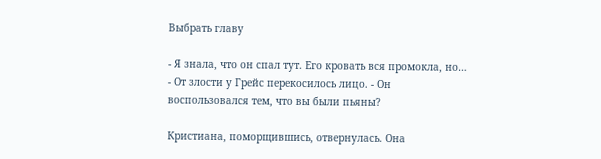Выбрать главу

- Я знала, что он спал тут. Его кровать вся промокла, но… - От злости у Грейс перекосилось лицо. - Он воспользовался тем, что вы были пьяны?

Кристиана, поморщившись, отвернулась. Она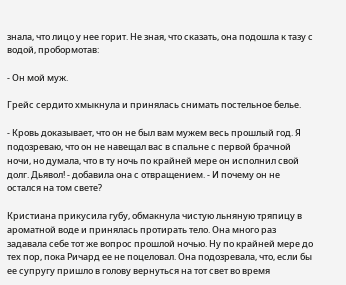знала, что лицо у нее горит. Не зная, что сказать, она подошла к тазу с водой, пробормотав:

- Он мой муж.

Грейс сердито хмыкнула и принялась снимать постельное белье.

- Кровь доказывает, что он не был вам мужем весь прошлый год. Я подозреваю, что он не навещал вас в спальне с первой брачной ночи, но думала, что в ту ночь по крайней мере он исполнил свой долг. Дьявол! - добавила она с отвращением. - И почему он не остался на том свете?

Кристиана прикусила губу, обмакнула чистую льняную тряпицу в ароматной воде и принялась протирать тело. Она много раз задавала себе тот же вопрос прошлой ночью. Ну по крайней мере до тех пор, пока Ричард ее не поцеловал. Она подозревала, что, если бы ее супругу пришло в голову вернуться на тот свет во время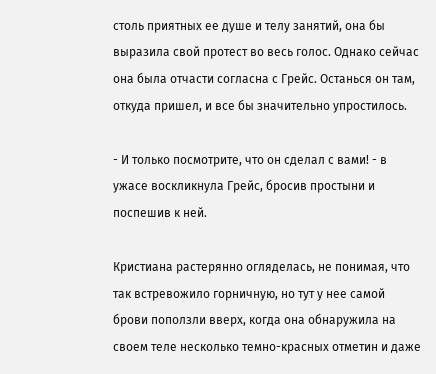столь приятных ее душе и телу занятий, она бы выразила свой протест во весь голос. Однако сейчас она была отчасти согласна с Грейс. Останься он там, откуда пришел, и все бы значительно упростилось.

- И только посмотрите, что он сделал с вами! - в ужасе воскликнула Грейс, бросив простыни и поспешив к ней.

Кристиана растерянно огляделась, не понимая, что так встревожило горничную, но тут у нее самой брови поползли вверх, когда она обнаружила на своем теле несколько темно-красных отметин и даже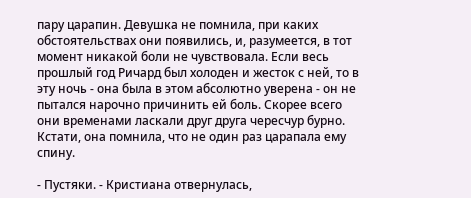пару царапин. Девушка не помнила, при каких обстоятельствах они появились, и, разумеется, в тот момент никакой боли не чувствовала. Если весь прошлый год Ричард был холоден и жесток с ней, то в эту ночь - она была в этом абсолютно уверена - он не пытался нарочно причинить ей боль. Скорее всего они временами ласкали друг друга чересчур бурно. Кстати, она помнила, что не один раз царапала ему спину.

- Пустяки. - Кристиана отвернулась,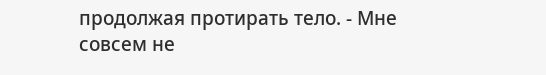продолжая протирать тело. - Мне совсем не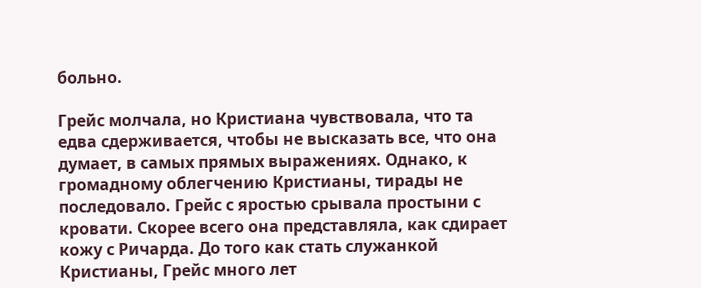больно.

Грейс молчала, но Кристиана чувствовала, что та едва сдерживается, чтобы не высказать все, что она думает, в самых прямых выражениях. Однако, к громадному облегчению Кристианы, тирады не последовало. Грейс с яростью срывала простыни с кровати. Скорее всего она представляла, как сдирает кожу с Ричарда. До того как стать служанкой Кристианы, Грейс много лет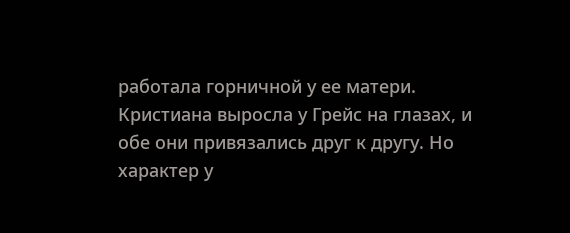работала горничной у ее матери. Кристиана выросла у Грейс на глазах, и обе они привязались друг к другу. Но характер у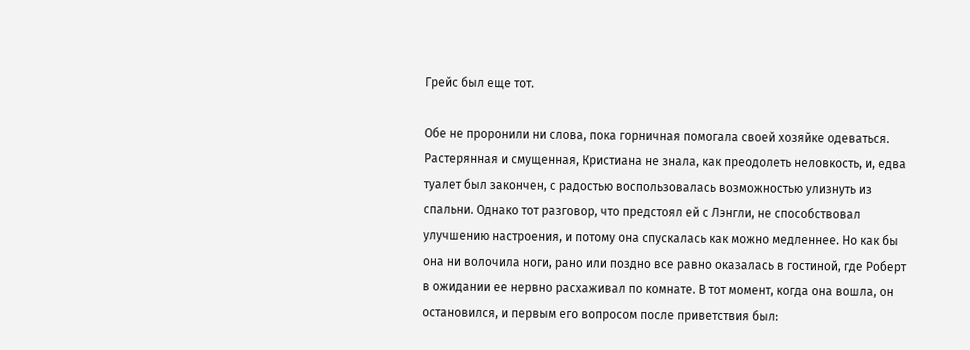Грейс был еще тот.

Обе не проронили ни слова, пока горничная помогала своей хозяйке одеваться. Растерянная и смущенная, Кристиана не знала, как преодолеть неловкость, и, едва туалет был закончен, с радостью воспользовалась возможностью улизнуть из спальни. Однако тот разговор, что предстоял ей с Лэнгли, не способствовал улучшению настроения, и потому она спускалась как можно медленнее. Но как бы она ни волочила ноги, рано или поздно все равно оказалась в гостиной, где Роберт в ожидании ее нервно расхаживал по комнате. В тот момент, когда она вошла, он остановился, и первым его вопросом после приветствия был: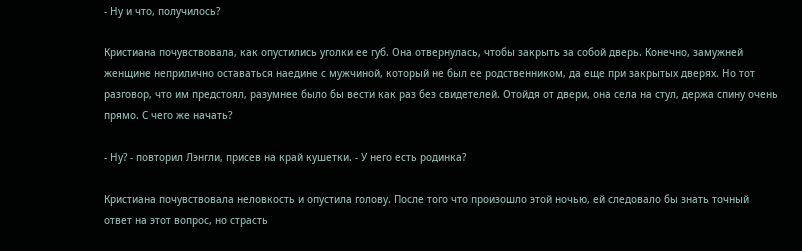- Ну и что, получилось?

Кристиана почувствовала, как опустились уголки ее губ. Она отвернулась, чтобы закрыть за собой дверь. Конечно, замужней женщине неприлично оставаться наедине с мужчиной, который не был ее родственником, да еще при закрытых дверях. Но тот разговор, что им предстоял, разумнее было бы вести как раз без свидетелей. Отойдя от двери, она села на стул, держа спину очень прямо. С чего же начать?

- Ну? - повторил Лэнгли, присев на край кушетки. - У него есть родинка?

Кристиана почувствовала неловкость и опустила голову. После того что произошло этой ночью, ей следовало бы знать точный ответ на этот вопрос, но страсть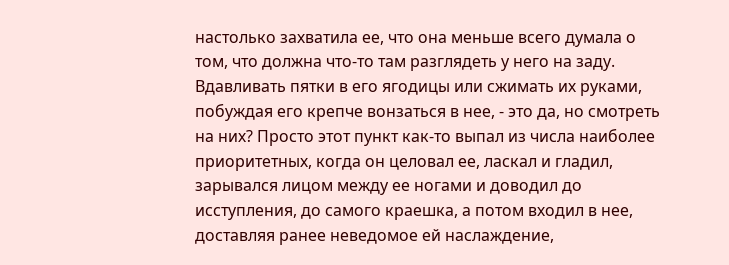настолько захватила ее, что она меньше всего думала о том, что должна что-то там разглядеть у него на заду. Вдавливать пятки в его ягодицы или сжимать их руками, побуждая его крепче вонзаться в нее, - это да, но смотреть на них? Просто этот пункт как-то выпал из числа наиболее приоритетных, когда он целовал ее, ласкал и гладил, зарывался лицом между ее ногами и доводил до исступления, до самого краешка, а потом входил в нее, доставляя ранее неведомое ей наслаждение,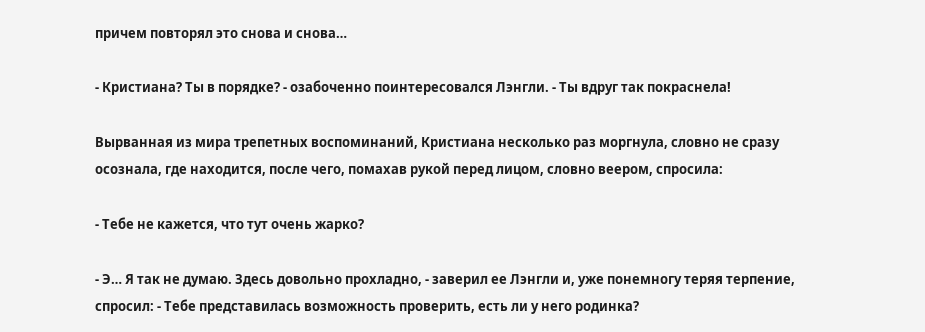причем повторял это снова и снова…

- Кристиана? Ты в порядке? - озабоченно поинтересовался Лэнгли. - Ты вдруг так покраснела!

Вырванная из мира трепетных воспоминаний, Кристиана несколько раз моргнула, словно не сразу осознала, где находится, после чего, помахав рукой перед лицом, словно веером, спросила:

- Тебе не кажется, что тут очень жарко?

- Э… Я так не думаю. Здесь довольно прохладно, - заверил ее Лэнгли и, уже понемногу теряя терпение, спросил: - Тебе представилась возможность проверить, есть ли у него родинка?